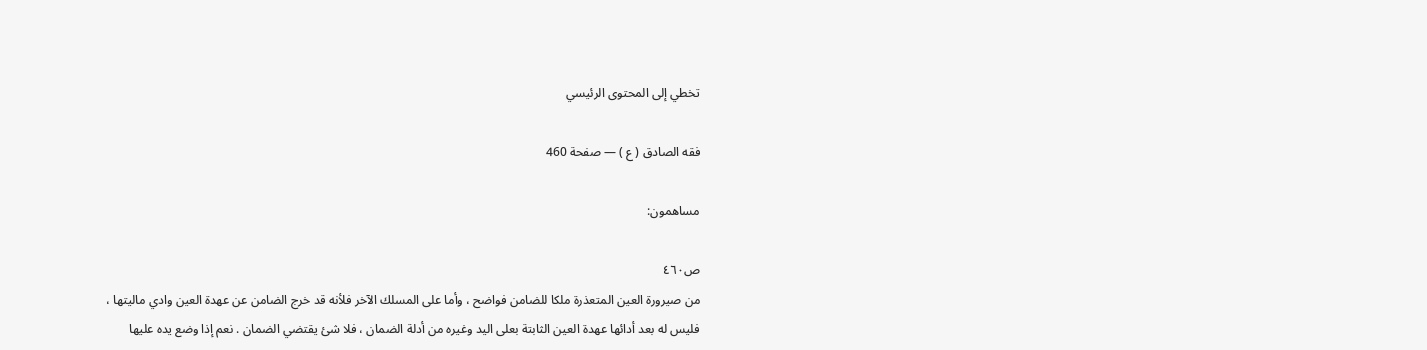تخطي إلى المحتوى الرئيسي

فقه الصادق ( ع ) — صفحة 460

مساهمون:

ص٤٦٠
من صيرورة العين المتعذرة ملكا للضامن فواضح ، وأما على المسلك الآخر فلأنه قد خرج الضامن عن عهدة العين وادي ماليتها ، فليس له بعد أدائها عهدة العين الثابتة بعلى اليد وغيره من أدلة الضمان ، فلا شئ يقتضي الضمان . نعم إذا وضع يده عليها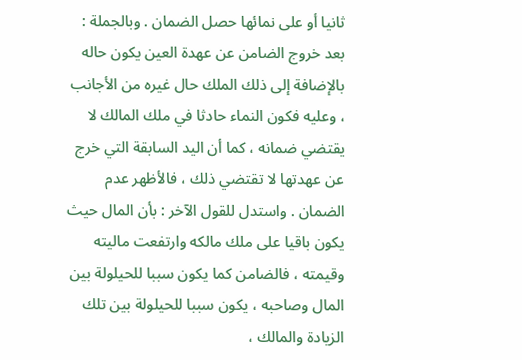ثانيا أو على نمائها حصل الضمان . وبالجملة : بعد خروج الضامن عن عهدة العين يكون حاله بالإضافة إلى ذلك الملك حال غيره من الأجانب ، وعليه فكون النماء حادثا في ملك المالك لا يقتضي ضمانه ، كما أن اليد السابقة التي خرج عن عهدتها لا تقتضي ذلك ، فالأظهر عدم الضمان . واستدل للقول الآخر : بأن المال حيث يكون باقيا على ملك مالكه وارتفعت ماليته وقيمته ، فالضامن كما يكون سببا للحيلولة بين المال وصاحبه ، يكون سببا للحيلولة بين تلك الزيادة والمالك ،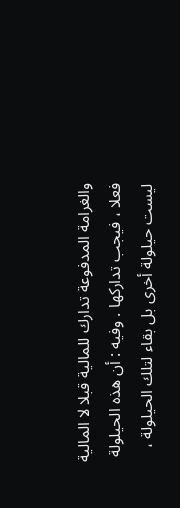والغرامة المدفوعة تدارك للمالية قبلا لا المالية فعلا ، فيجب تداركها . وفيه : أن هذه الحيلولة ليست حيلولة أخرى بل بقاء لتلك الحيلولة ،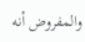والمفروض أنه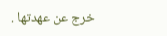خرج عن عهدتها .